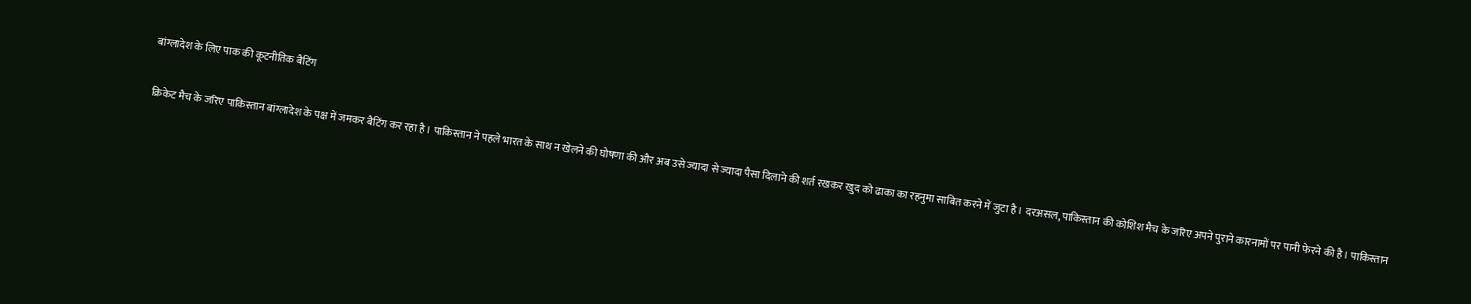बांग्लादेश के लिए पाक की कूटनीतिक बैटिंग

क्रिकेट मैच के जरिए पाकिस्तान बांग्लादेश के पक्ष में जमकर बैटिंग कर रहा है। पाकिस्तान ने पहले भारत के साथ न खेलने की घोषणा की और अब उसे ज्यादा से ज्यादा पैसा दिलाने की शर्त रखकर खुद को ढाका का रहनुमा साबित करने में जुटा है। दरअसल, पाकिस्तान की कोशिश मैच के जरिए अपने पुराने कारनामों पर पानी फेरने की है। पाकिस्तान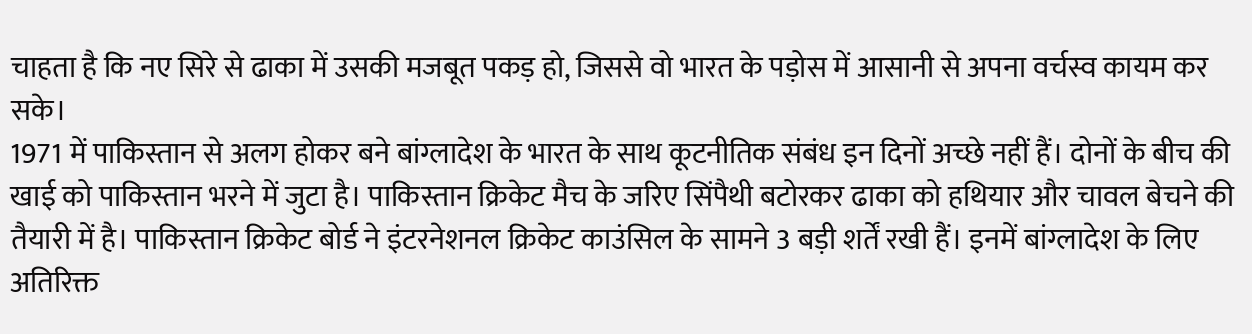चाहता है कि नए सिरे से ढाका में उसकी मजबूत पकड़ हो, जिससे वो भारत के पड़ोस में आसानी से अपना वर्चस्व कायम कर सके।
1971 में पाकिस्तान से अलग होकर बने बांग्लादेश के भारत के साथ कूटनीतिक संबंध इन दिनों अच्छे नहीं हैं। दोनों के बीच की खाई को पाकिस्तान भरने में जुटा है। पाकिस्तान क्रिकेट मैच के जरिए सिंपैथी बटोरकर ढाका को हथियार और चावल बेचने की तैयारी में है। पाकिस्तान क्रिकेट बोर्ड ने इंटरनेशनल क्रिकेट काउंसिल के सामने 3 बड़ी शर्तें रखी हैं। इनमें बांग्लादेश के लिए अतिरिक्त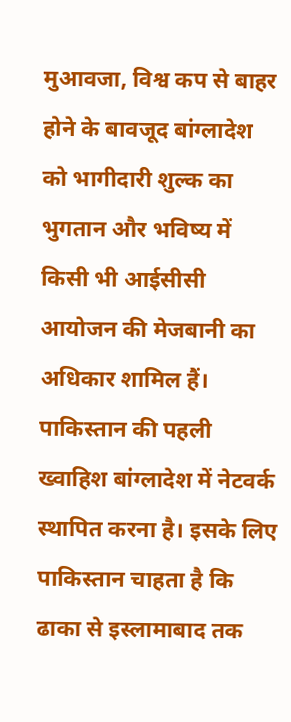मुआवजा, विश्व कप से बाहर होने के बावजूद बांग्लादेश को भागीदारी शुल्क का भुगतान और भविष्य में किसी भी आईसीसी आयोजन की मेजबानी का अधिकार शामिल हैं।
पाकिस्तान की पहली ख्वाहिश बांग्लादेश में नेटवर्क स्थापित करना है। इसके लिए पाकिस्तान चाहता है कि ढाका से इस्लामाबाद तक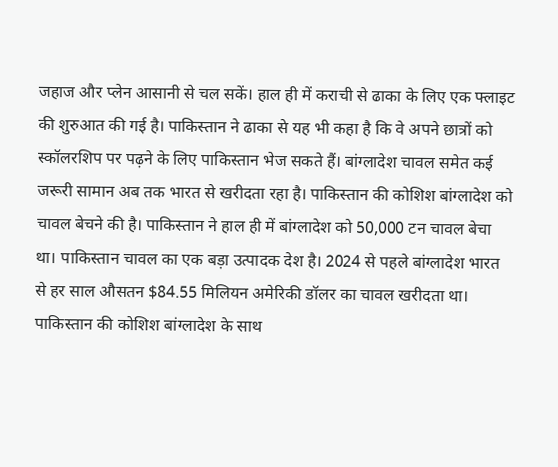जहाज और प्लेन आसानी से चल सकें। हाल ही में कराची से ढाका के लिए एक फ्लाइट की शुरुआत की गई है। पाकिस्तान ने ढाका से यह भी कहा है कि वे अपने छात्रों को स्कॉलरशिप पर पढ़ने के लिए पाकिस्तान भेज सकते हैं। बांग्लादेश चावल समेत कई जरूरी सामान अब तक भारत से खरीदता रहा है। पाकिस्तान की कोशिश बांग्लादेश को चावल बेचने की है। पाकिस्तान ने हाल ही में बांग्लादेश को 50,000 टन चावल बेचा था। पाकिस्तान चावल का एक बड़ा उत्पादक देश है। 2024 से पहले बांग्लादेश भारत से हर साल औसतन $84.55 मिलियन अमेरिकी डॉलर का चावल खरीदता था। पाकिस्तान की कोशिश बांग्लादेश के साथ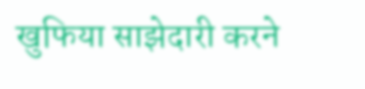खुफिया साझेदारी करने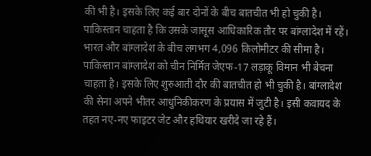की भी है। इसके लिए कई बार दोनों के बीच बातचीत भी हो चुकी है। पाकिस्तान चाहता है कि उसके जासूस आधिकारिक तौर पर बांग्लादेश में रहें। भारत और बांग्लादेश के बीच लगभग 4,096 किलोमीटर की सीमा है। पाकिस्तान बांग्लादेश को चीन निर्मित जेएफ-17 लड़ाकू विमान भी बेचना चाहता है। इसके लिए शुरुआती दौर की बातचीत हो भी चुकी है। बांग्लादेश की सेना अपने भीतर आधुनिकीकरण के प्रयास में जुटी है। इसी कवायद के तहत नए-नए फाइटर जेट और हथियार खरीदे जा रहे हैं।